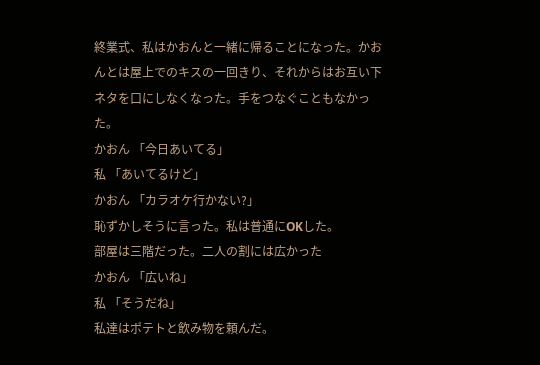終業式、私はかおんと一緒に帰ることになった。かおんとは屋上でのキスの一回きり、それからはお互い下ネタを口にしなくなった。手をつなぐこともなかった。
かおん 「今日あいてる」
私 「あいてるけど」
かおん 「カラオケ行かない?」
恥ずかしそうに言った。私は普通にOKした。
部屋は三階だった。二人の割には広かった
かおん 「広いね」
私 「そうだね」
私達はポテトと飲み物を頼んだ。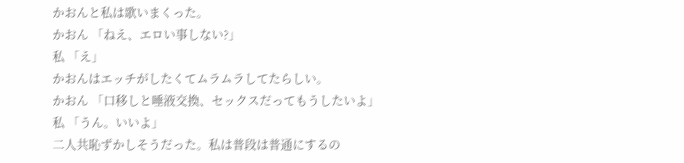かおんと私は歌いまくった。
かおん 「ねえ、エロい事しない?」
私 「え」
かおんはエッチがしたくてムラムラしてたらしい。
かおん 「口移しと唾液交換、セックスだってもうしたいよ」
私 「うん。いいよ」
二人共恥ずかしそうだった。私は普段は普通にするの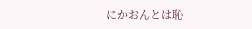にかおんとは恥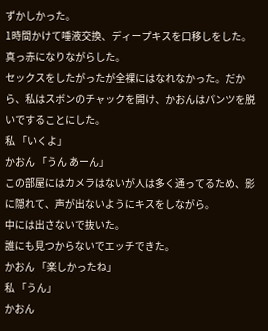ずかしかった。
1時間かけて唾液交換、ディープキスを口移しをした。真っ赤になりながらした。
セックスをしたがったが全裸にはなれなかった。だから、私はスボンのチャックを開け、かおんはパンツを脱いですることにした。
私 「いくよ」
かおん 「うん あーん」
この部屋にはカメラはないが人は多く通ってるため、影に隠れて、声が出ないようにキスをしながら。
中には出さないで抜いた。
誰にも見つからないでエッチできた。
かおん 「楽しかったね」
私 「うん」
かおん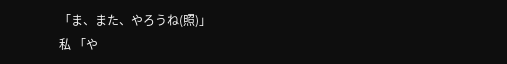「ま、また、やろうね(照)」
私 「や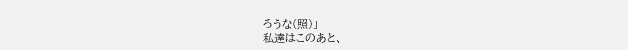ろうな(照)」
私達はこのあと、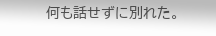何も話せずに別れた。